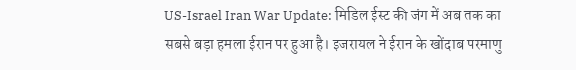US-Israel Iran War Update: मिडिल ईस्ट की जंग में अब तक का सबसे बड़ा हमला ईरान पर हुआ है। इजरायल ने ईरान के खोंदाब परमाणु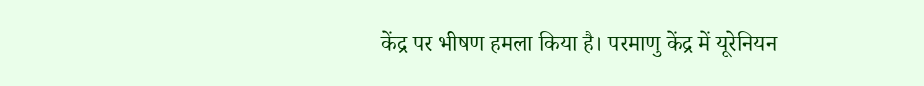केंद्र पर भीषण हमला किया है। परमाणु केंद्र में यूरेनियन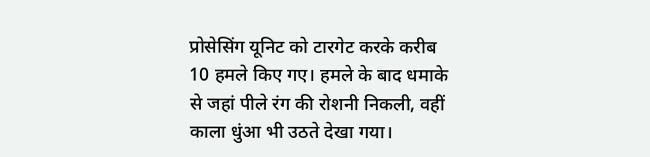प्रोसेसिंग यूनिट को टारगेट करके करीब 10 हमले किए गए। हमले के बाद धमाके से जहां पीले रंग की रोशनी निकली, वहीं काला धुंआ भी उठते देखा गया।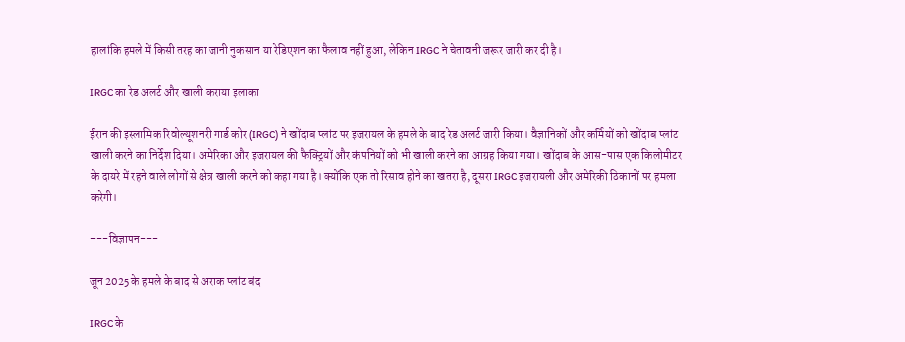हालांकि हमले में किसी तरह का जानी नुकसान या रेडिएशन का फैलाव नहीं हुआ, लेकिन IRGC ने चेतावनी जरूर जारी कर दी है।

IRGC का रेड अलर्ट और खाली कराया इलाका

ईरान की इस्लामिक रिवोल्यूशनरी गार्ड कोर (IRGC) ने खोंदाब प्लांट पर इजरायल के हमले के बाद रेड अलर्ट जारी किया। वैज्ञानिकों और कर्मियों को खोंदाब प्लांट खाली करने का निर्देश दिया। अमेरिका और इजरायल की फैक्ट्रियों और कंपनियों को भी खाली करने का आग्रह किया गया। खोंदाब के आस-पास एक किलोमीटर के दायरे में रहने वाले लोगों से क्षेत्र खाली करने को कहा गया है। क्योंकि एक तो रिसाव होने का खतरा है, दूसरा IRGC इजरायली और अमेरिकी ठिकानों पर हमला करेगी।

---विज्ञापन---

जून 2025 के हमले के बाद से अराक प्लांट बंद

IRGC के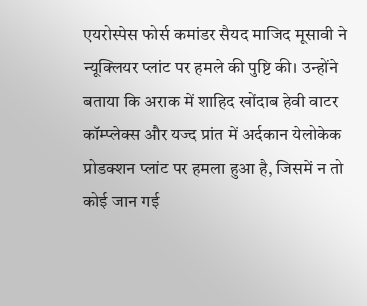एयरोस्पेस फोर्स कमांडर सैयद माजिद मूसावी ने न्यूक्लियर प्लांट पर हमले की पुष्टि की। उन्होंने बताया कि अराक में शाहिद खोंदाब हेवी वाटर कॉम्प्लेक्स और यज्द प्रांत में अर्दकान येलोकेक प्रोडक्शन प्लांट पर हमला हुआ है, जिसमें न तो कोई जान गई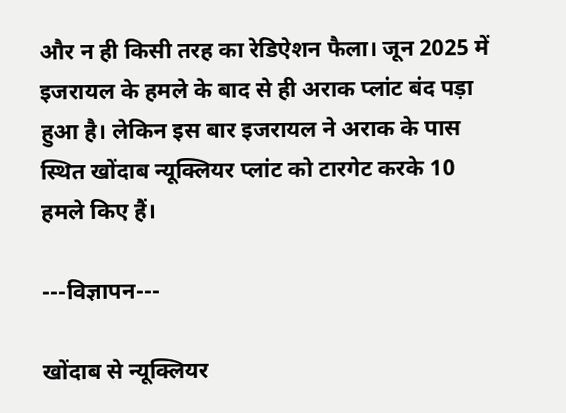और न ही किसी तरह का रेडिऐशन फैला। जून 2025 में इजरायल के हमले के बाद से ही अराक प्लांट बंद पड़ा हुआ है। लेकिन इस बार इजरायल ने अराक के पास स्थित खोंदाब न्यूक्लियर प्लांट को टारगेट करके 10 हमले किए हैं।

---विज्ञापन---

खोंदाब से न्यूक्लियर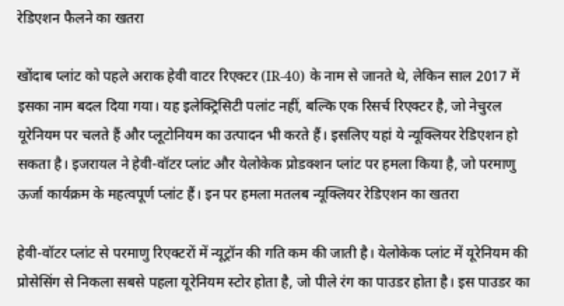रेडिएशन फैलने का खतरा

खोंदाब प्लांट को पहले अराक हेवी वाटर रिएक्टर (IR-40) के नाम से जानते थे, लेकिन साल 2017 में इसका नाम बदल दिया गया। यह इलेक्ट्रिसिटी पलांट नहीं, बल्कि एक रिसर्च रिएक्टर है, जो नेचुरल यूरेनियम पर चलते हैं और प्लूटोनियम का उत्पादन भी करते हैं। इसलिए यहां ये न्यूक्लियर रेडिएशन हो सकता है। इजरायल ने हेवी-वॉटर प्लांट और येलोकेक प्रोडक्शन प्लांट पर हमला किया है, जो परमाणु ऊर्जा कार्यक्रम के महत्वपूर्ण प्लांट हैं। इन पर हमला मतलब न्यूक्लियर रेडिएशन का खतरा

हेवी-वॉटर प्लांट से परमाणु रिएक्टरों में न्यूट्रॉन की गति कम की जाती है। येलोकेक प्लांट में यूरेनियम की प्रोसेसिंग से निकला सबसे पहला यूरेनियम स्टोर होता है, जो पीले रंग का पाउडर होता है। इस पाउडर का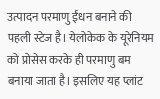उत्पादन परमाणु ईंधन बनाने की पहली स्टेज है। येलोकेक के यूरेनियम को प्रोसेस करके ही परमाणु बम बनाया जाता है। इसलिए यह प्लांट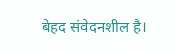बेहद संवेदनशील है।